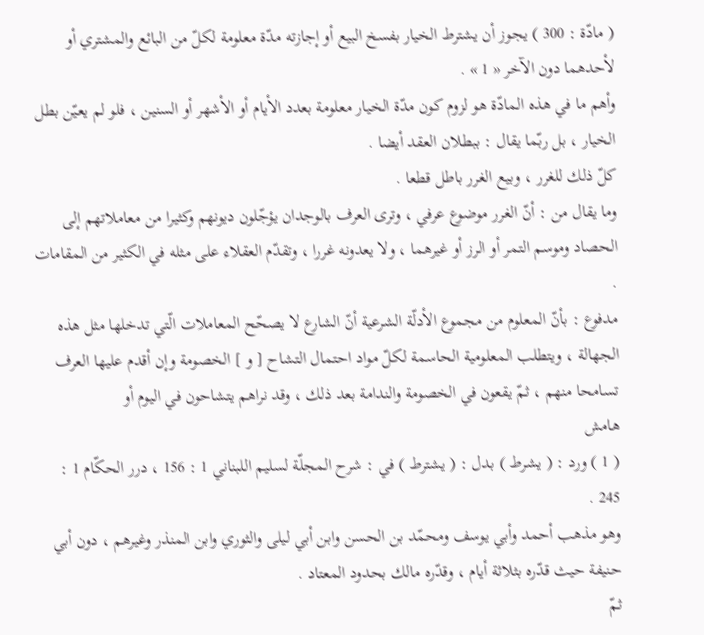( مادّة : 300 ) يجوز أن يشترط الخيار بفسخ البيع أو إجازته مدّة معلومة لكلّ من البائع والمشتري أو لأحدهما دون الآخر « 1 » .
وأهم ما في هذه المادّة هو لزوم كون مدّة الخيار معلومة بعدد الأيام أو الأشهر أو السنين ، فلو لم يعيّن بطل الخيار ، بل ربّما يقال : ببطلان العقد أيضا .
كلّ ذلك للغرر ، وبيع الغرر باطل قطعا .
وما يقال من : أنّ الغرر موضوع عرفي ، وترى العرف بالوجدان يؤجّلون ديونهم وكثيرا من معاملاتهم إلى الحصاد وموسم التمر أو الرز أو غيرهما ، ولا يعدونه غررا ، وتقدّم العقلاء على مثله في الكثير من المقامات .
مدفوع : بأنّ المعلوم من مجموع الأدلّة الشرعية أنّ الشارع لا يصحّح المعاملات الّتي تدخلها مثل هذه الجهالة ، ويتطلب المعلومية الحاسمة لكلّ مواد احتمال التشاح [ و ] الخصومة وإن أقدم عليها العرف تسامحا منهم ، ثمّ يقعون في الخصومة والندامة بعد ذلك ، وقد نراهم يتشاحون في اليوم أو
هامش
( 1 ) ورد : ( يشرط ) بدل : ( يشترط ) في : شرح المجلّة لسليم اللبناني 1 : 156 ، درر الحكّام 1 :
245 .
وهو مذهب أحمد وأبي يوسف ومحمّد بن الحسن وابن أبي ليلى والثوري وابن المنذر وغيرهم ، دون أبي حنيفة حيث قدّره بثلاثة أيام ، وقدّره مالك بحدود المعتاد .
ثمّ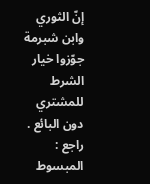إنّ الثوري وابن شبرمة جوّزوا خيار الشرط للمشتري دون البائع .
راجع : المبسوط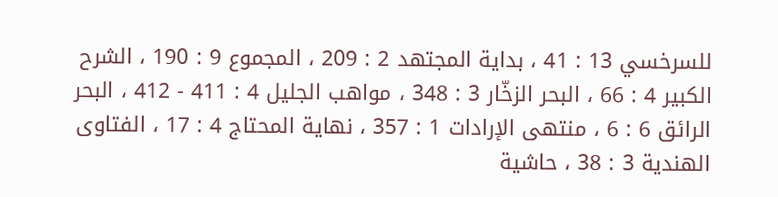للسرخسي 13 : 41 ، بداية المجتهد 2 : 209 ، المجموع 9 : 190 ، الشرح الكبير 4 : 66 ، البحر الزخّار 3 : 348 ، مواهب الجليل 4 : 411 - 412 ، البحر الرائق 6 : 6 ، منتهى الإرادات 1 : 357 ، نهاية المحتاج 4 : 17 ، الفتاوى الهندية 3 : 38 ، حاشية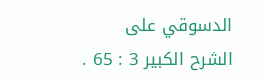الدسوقي على الشرح الكبير 3 : 65 .